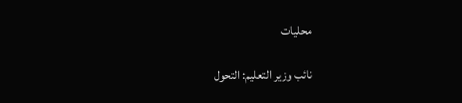محليات

نائب وزير التعليم: التحول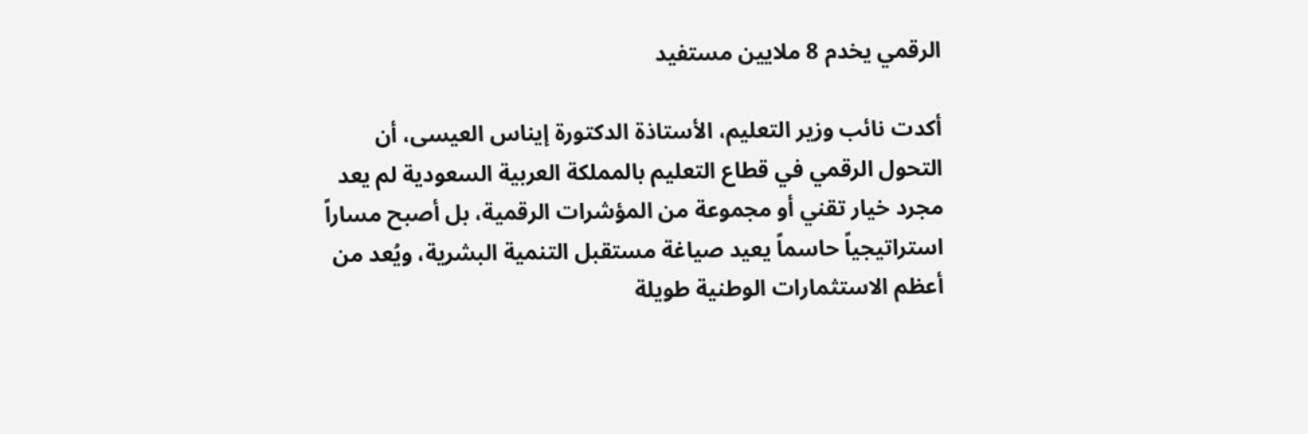الرقمي يخدم 8 ملايين مستفيد

أكدت نائب وزير التعليم، الأستاذة الدكتورة إيناس العيسى، أن التحول الرقمي في قطاع التعليم بالمملكة العربية السعودية لم يعد مجرد خيار تقني أو مجموعة من المؤشرات الرقمية، بل أصبح مساراً استراتيجياً حاسماً يعيد صياغة مستقبل التنمية البشرية، ويُعد من أعظم الاستثمارات الوطنية طويلة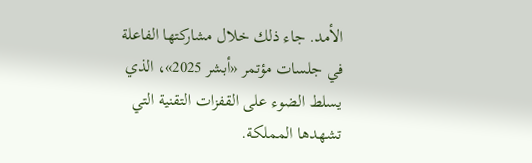الأمد. جاء ذلك خلال مشاركتها الفاعلة في جلسات مؤتمر «أبشر 2025»، الذي يسلط الضوء على القفزات التقنية التي تشهدها المملكة.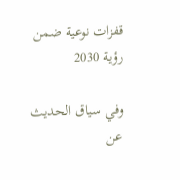قفزات نوعية ضمن رؤية 2030

وفي سياق الحديث عن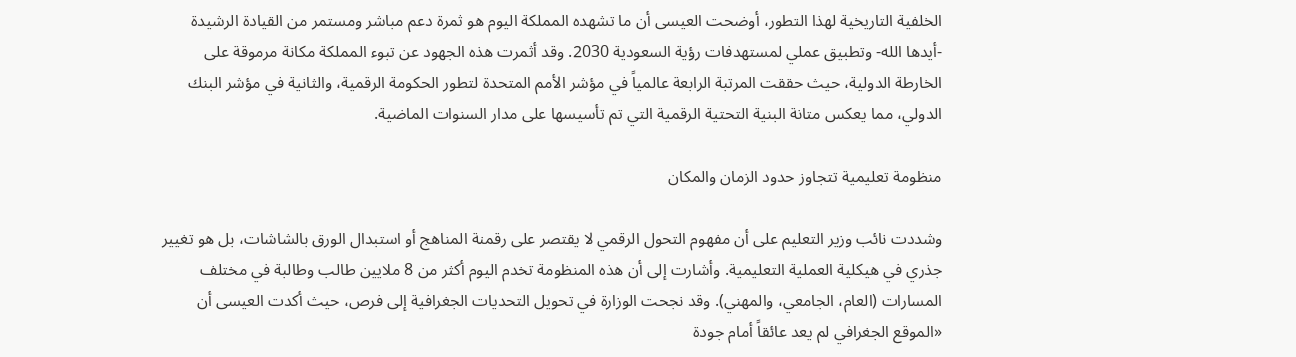الخلفية التاريخية لهذا التطور، أوضحت العيسى أن ما تشهده المملكة اليوم هو ثمرة دعم مباشر ومستمر من القيادة الرشيدة -أيدها الله- وتطبيق عملي لمستهدفات رؤية السعودية 2030. وقد أثمرت هذه الجهود عن تبوء المملكة مكانة مرموقة على الخارطة الدولية، حيث حققت المرتبة الرابعة عالمياً في مؤشر الأمم المتحدة لتطور الحكومة الرقمية، والثانية في مؤشر البنك الدولي، مما يعكس متانة البنية التحتية الرقمية التي تم تأسيسها على مدار السنوات الماضية.

منظومة تعليمية تتجاوز حدود الزمان والمكان

وشددت نائب وزير التعليم على أن مفهوم التحول الرقمي لا يقتصر على رقمنة المناهج أو استبدال الورق بالشاشات، بل هو تغيير جذري في هيكلية العملية التعليمية. وأشارت إلى أن هذه المنظومة تخدم اليوم أكثر من 8 ملايين طالب وطالبة في مختلف المسارات (العام، الجامعي، والمهني). وقد نجحت الوزارة في تحويل التحديات الجغرافية إلى فرص، حيث أكدت العيسى أن «الموقع الجغرافي لم يعد عائقاً أمام جودة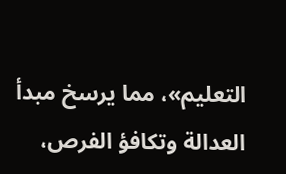التعليم»، مما يرسخ مبدأ العدالة وتكافؤ الفرص،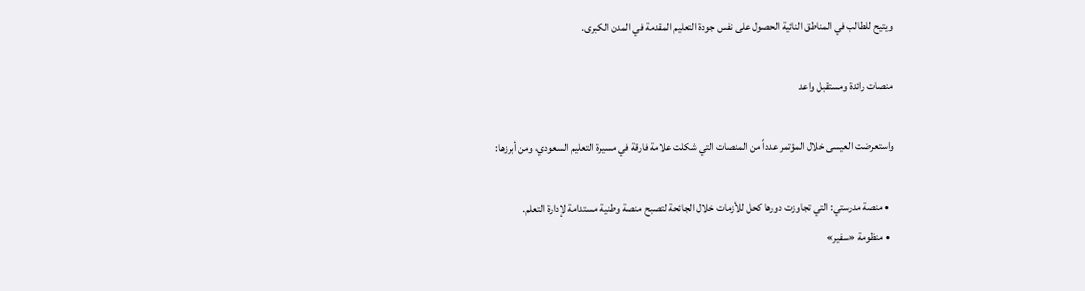ويتيح للطالب في المناطق النائية الحصول على نفس جودة التعليم المقدمة في المدن الكبرى.

منصات رائدة ومستقبل واعد

واستعرضت العيسى خلال المؤتمر عدداً من المنصات التي شكلت علامة فارقة في مسيرة التعليم السعودي، ومن أبرزها:

  • منصة مدرستي: التي تجاوزت دورها كحل للأزمات خلال الجائحة لتصبح منصة وطنية مستدامة لإدارة التعلم.
  • منظومة «سفير»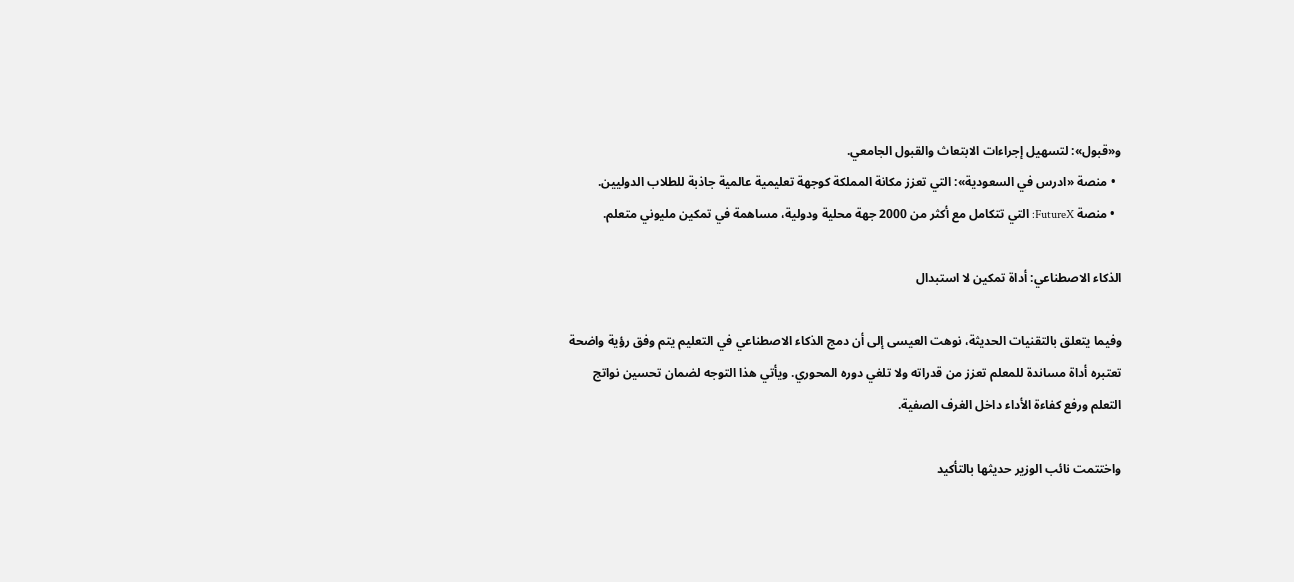و«قبول»: لتسهيل إجراءات الابتعاث والقبول الجامعي.
  • منصة «ادرس في السعودية»: التي تعزز مكانة المملكة كوجهة تعليمية عالمية جاذبة للطلاب الدوليين.
  • منصة FutureX: التي تتكامل مع أكثر من 2000 جهة محلية ودولية، مساهمة في تمكين مليوني متعلم.

الذكاء الاصطناعي: أداة تمكين لا استبدال

وفيما يتعلق بالتقنيات الحديثة، نوهت العيسى إلى أن دمج الذكاء الاصطناعي في التعليم يتم وفق رؤية واضحة تعتبره أداة مساندة للمعلم تعزز من قدراته ولا تلغي دوره المحوري. ويأتي هذا التوجه لضمان تحسين نواتج التعلم ورفع كفاءة الأداء داخل الغرف الصفية.

واختتمت نائب الوزير حديثها بالتأكيد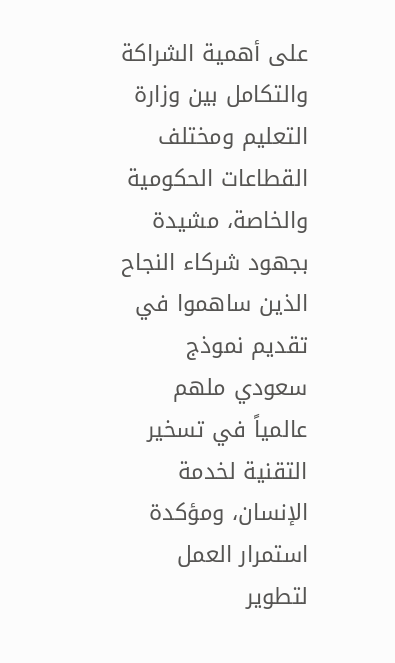على أهمية الشراكة والتكامل بين وزارة التعليم ومختلف القطاعات الحكومية والخاصة، مشيدة بجهود شركاء النجاح الذين ساهموا في تقديم نموذج سعودي ملهم عالمياً في تسخير التقنية لخدمة الإنسان، ومؤكدة استمرار العمل لتطوير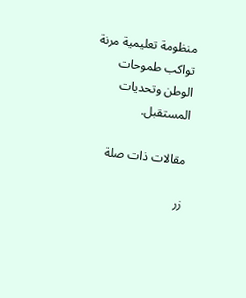منظومة تعليمية مرنة تواكب طموحات الوطن وتحديات المستقبل.

مقالات ذات صلة

زر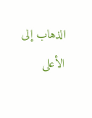الذهاب إلى الأعلى